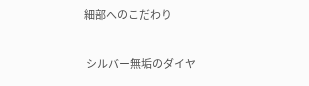細部へのこだわり

 シルバー無垢のダイヤ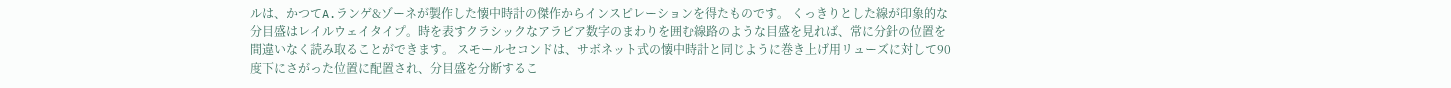ルは、かつてA.ランゲ&ゾーネが製作した懐中時計の傑作からインスピレーションを得たものです。 くっきりとした線が印象的な分目盛はレイルウェイタイプ。時を表すクラシックなアラビア数字のまわりを囲む線路のような目盛を見れば、常に分針の位置を間違いなく読み取ることができます。 スモールセコンドは、サボネット式の懐中時計と同じように巻き上げ用リューズに対して90度下にさがった位置に配置され、分目盛を分断するこ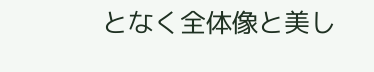となく全体像と美し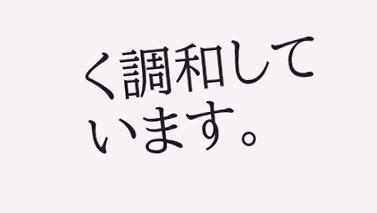く調和しています。